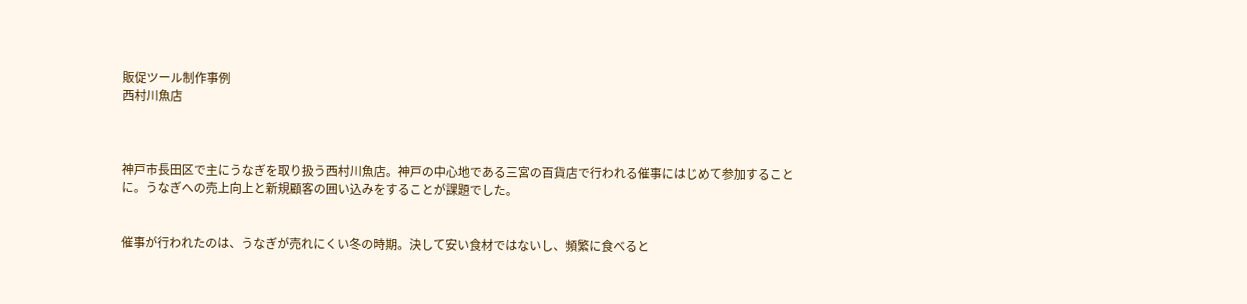販促ツール制作事例
西村川魚店



神戸市長田区で主にうなぎを取り扱う西村川魚店。神戸の中心地である三宮の百貨店で行われる催事にはじめて参加することに。うなぎへの売上向上と新規顧客の囲い込みをすることが課題でした。


催事が行われたのは、うなぎが売れにくい冬の時期。決して安い食材ではないし、頻繁に食べると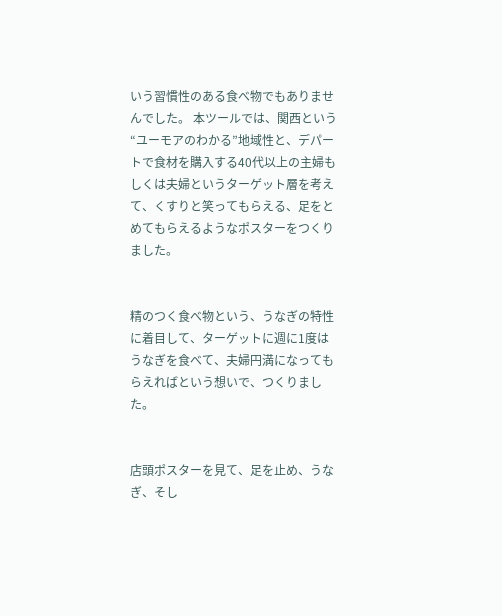いう習慣性のある食べ物でもありませんでした。 本ツールでは、関西という“ユーモアのわかる”地域性と、デパートで食材を購入する40代以上の主婦もしくは夫婦というターゲット層を考えて、くすりと笑ってもらえる、足をとめてもらえるようなポスターをつくりました。


精のつく食べ物という、うなぎの特性に着目して、ターゲットに週に1度はうなぎを食べて、夫婦円満になってもらえればという想いで、つくりました。


店頭ポスターを見て、足を止め、うなぎ、そし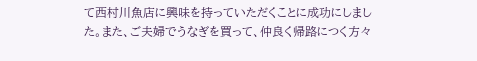て西村川魚店に興味を持っていただくことに成功にしました。また、ご夫婦でうなぎを買って、仲良く帰路につく方々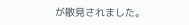が散見されました。